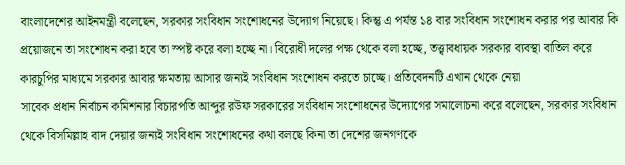বাংলাদেশের আইনমন্ত্রী বলেছেন, সরকার সংবিধান সংশোধনের উদ্যোগ নিয়েছে। কিন্তু এ পর্যন্ত ১৪ বার সংবিধান সংশোধন করার পর আবার কি প্রয়োজনে তা সংশোধন করা হবে তা স্পষ্ট করে বলা হচ্ছে না। বিরোধী দলের পক্ষ থেকে বলা হচ্ছে, তত্ত্বাবধায়ক সরকার ব্যবস্থা বাতিল করে কারচুপির মাধ্যমে সরকার আবার ক্ষমতায় আসার জন্যই সংবিধান সংশোধন করতে চাচ্ছে। প্রতিবেদনটি এখান থেকে নেয়া
সাবেক প্রধান নির্বাচন কমিশনার বিচারপতি আব্দুর রউফ সরকারের সংবিধান সংশোধনের উদ্যোগের সমালোচনা করে বলেছেন, সরকার সংবিধান থেকে বিসমিল্লাহ বাদ দেয়ার জন্যই সংবিধান সংশোধনের কথা বলছে কিনা তা দেশের জনগণকে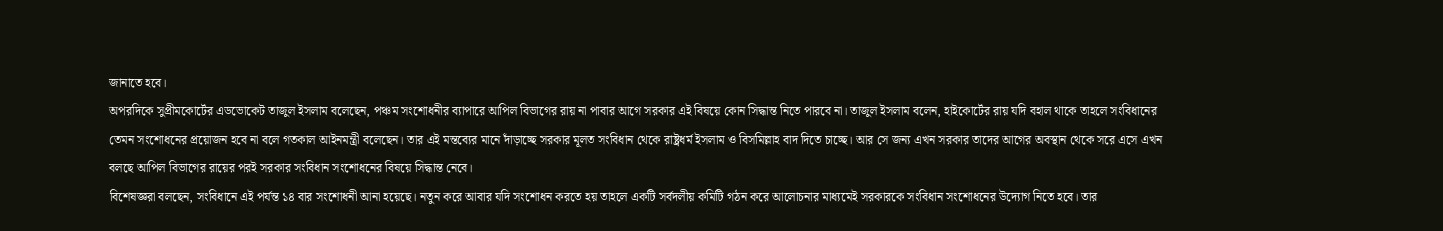জানাতে হবে।
অপরদিকে সুপ্রীমকোর্টের এডভোকেট তাজুল ইসলাম বলেছেন, পঞ্চম সংশোধনীর ব্যাপারে আপিল বিভাগের রায় না পাবার আগে সরকার এই বিষয়ে কোন সিদ্ধান্ত নিতে পারবে না। তাজুল ইসলাম বলেন, হাইকোর্টের রায় যদি বহাল থাকে তাহলে সংবিধানের তেমন সংশোধনের প্রয়োজন হবে না বলে গতকাল আইনমন্ত্রী বলেছেন। তার এই মন্তব্যের মানে দাঁড়াচ্ছে সরকার মূলত সংবিধান থেকে রাষ্ট্রধর্ম ইসলাম ও বিসমিল্লাহ বাদ দিতে চাচ্ছে। আর সে জন্য এখন সরকার তাদের আগের অবস্থান থেকে সরে এসে এখন বলছে আপিল বিভাগের রায়ের পরই সরকার সংবিধান সংশোধনের বিষয়ে সিদ্ধান্ত নেবে।
বিশেষজ্ঞরা বলছেন, সংবিধানে এই পর্যন্ত ১৪ বার সংশোধনী আনা হয়েছে। নতুন করে আবার যদি সংশোধন করতে হয় তাহলে একটি সর্বদলীয় কমিটি গঠন করে আলোচনার মাধ্যমেই সরকারকে সংবিধান সংশোধনের উদ্যোগ নিতে হবে। তার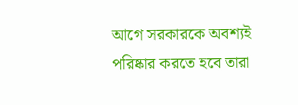আগে সরকারকে অবশ্যই পরিষ্কার করতে হবে তারা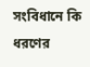সংবিধানে কি ধরণের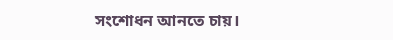সংশোধন আনতে চায়।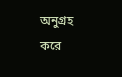অনুগ্রহ করে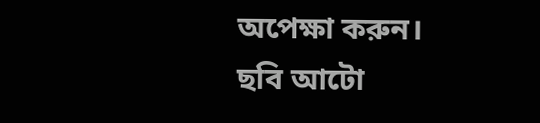অপেক্ষা করুন। ছবি আটো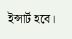ইন্সার্ট হবে।